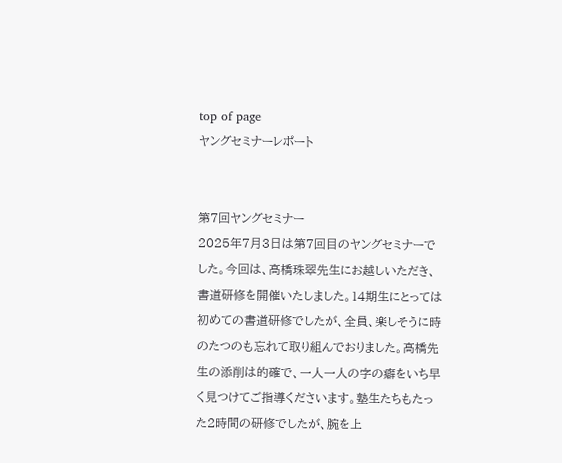top of page
ヤングセミナーレポート


第7回ヤングセミナー
2025年7月3日は第7回目のヤングセミナーでした。今回は、高橋珠翠先生にお越しいただき、書道研修を開催いたしました。14期生にとっては初めての書道研修でしたが、全員、楽しそうに時のたつのも忘れて取り組んでおりました。高橋先生の添削は的確で、一人一人の字の癖をいち早く見つけてご指導くださいます。塾生たちもたった2時間の研修でしたが、腕を上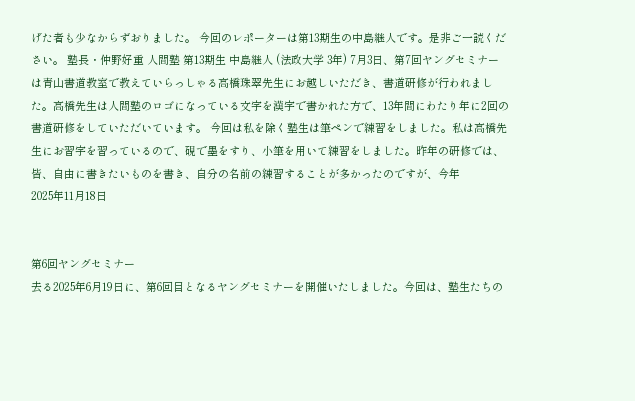げた者も少なからずおりました。 今回のレポーターは第13期生の中島継人です。是非ご一読ください。 塾長・仲野好重 人間塾 第13期生 中島継人 (法政大学 3年) 7月3日、第7回ヤングセミナーは青山書道教室で教えていらっしゃる高橋珠翠先生にお越しいただき、書道研修が行われました。高橋先生は人間塾のロゴになっている文字を漢字で書かれた方で、13年間にわたり年に2回の書道研修をしていただいています。 今回は私を除く塾生は筆ペンで練習をしました。私は高橋先生にお習字を習っているので、硯で墨をすり、小筆を用いて練習をしました。昨年の研修では、皆、自由に書きたいものを書き、自分の名前の練習することが多かったのですが、今年
2025年11月18日


第6回ヤングセミナー
去る2025年6月19日に、第6回目となるヤングセミナーを開催いたしました。今回は、塾生たちの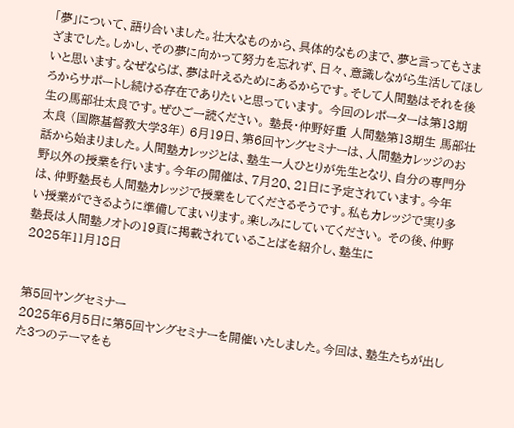「夢」について、語り合いました。壮大なものから、具体的なものまで、夢と言ってもさまざまでした。しかし、その夢に向かって努力を忘れず、日々、意識しながら生活してほしいと思います。なぜならば、夢は叶えるためにあるからです。そして人間塾はそれを後ろからサポートし続ける存在でありたいと思っています。 今回のレポーターは第13期生の馬部壮太良です。ぜひご一読ください。 塾長・仲野好重 人間塾第13期生 馬部壮太良 (国際基督教大学3年) 6月19日、第6回ヤングセミナーは、人間塾カレッジのお話から始まりました。人間塾カレッジとは、塾生一人ひとりが先生となり、自分の専門分野以外の授業を行います。今年の開催は、7月20、21日に予定されています。今年は、仲野塾長も人間塾カレッジで授業をしてくださるそうです。私もカレッジで実り多い授業ができるように準備してまいります。楽しみにしていてください。 その後、仲野塾長は人間塾ノオトの19頁に掲載されていることばを紹介し、塾生に
2025年11月18日


第5回ヤングセミナー
2025年6月5日に第5回ヤングセミナーを開催いたしました。今回は、塾生たちが出した3つのテーマをも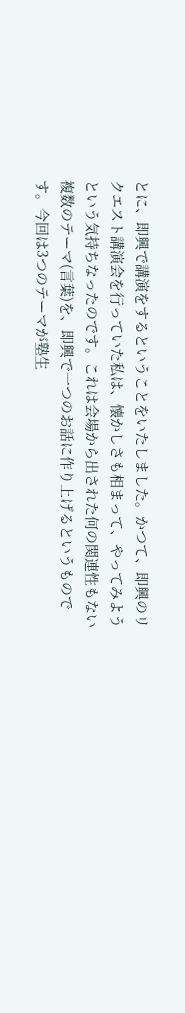とに、即興で講演をするということをいたしました。かつて、即興のリクエスト講演会を行っていた私は、懐かしさも相まって、やってみようという気持ちなったのです。これは会場から出された何の関連性もない複数のテーマ(言葉)を、即興で一つのお話に作り上げるというものです。今回は3つのテーマが塾生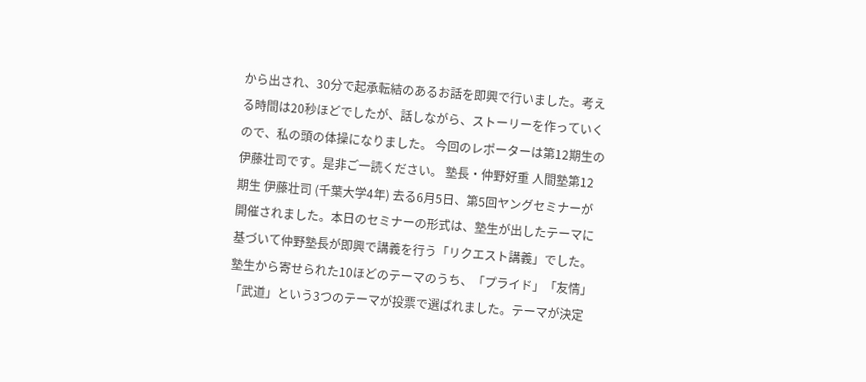から出され、30分で起承転結のあるお話を即興で行いました。考える時間は20秒ほどでしたが、話しながら、ストーリーを作っていくので、私の頭の体操になりました。 今回のレポーターは第12期生の伊藤壮司です。是非ご一読ください。 塾長・仲野好重 人間塾第12期生 伊藤壮司 (千葉大学4年) 去る6月5日、第5回ヤングセミナーが開催されました。本日のセミナーの形式は、塾生が出したテーマに基づいて仲野塾長が即興で講義を行う「リクエスト講義」でした。塾生から寄せられた10ほどのテーマのうち、「プライド」「友情」「武道」という3つのテーマが投票で選ばれました。テーマが決定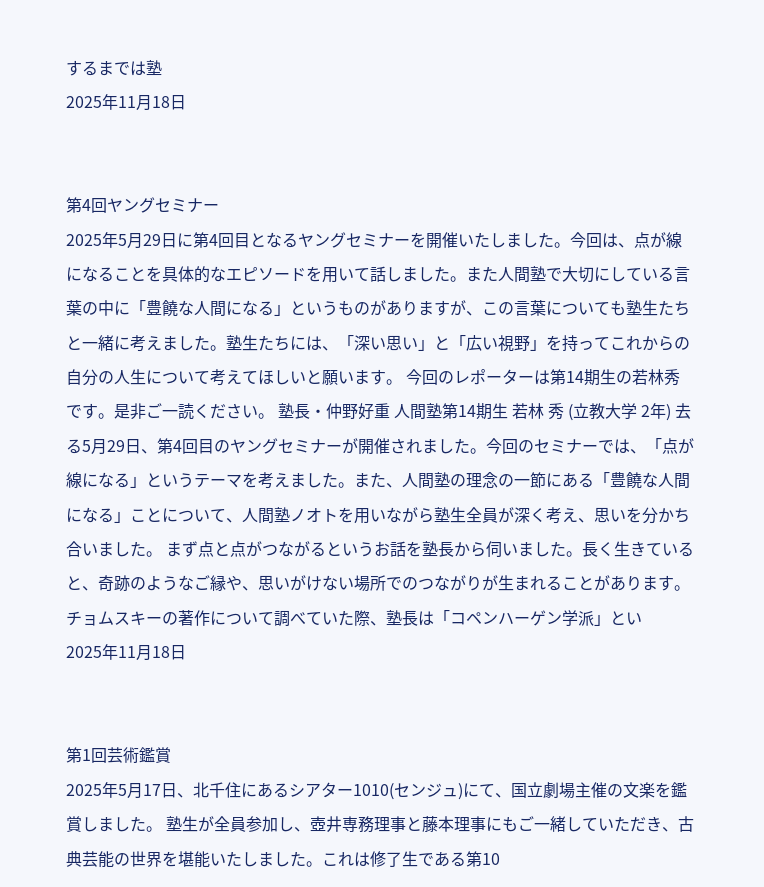するまでは塾
2025年11月18日


第4回ヤングセミナー
2025年5月29日に第4回目となるヤングセミナーを開催いたしました。今回は、点が線になることを具体的なエピソードを用いて話しました。また人間塾で大切にしている言葉の中に「豊饒な人間になる」というものがありますが、この言葉についても塾生たちと一緒に考えました。塾生たちには、「深い思い」と「広い視野」を持ってこれからの自分の人生について考えてほしいと願います。 今回のレポーターは第14期生の若林秀です。是非ご一読ください。 塾長・仲野好重 人間塾第14期生 若林 秀 (立教大学 2年) 去る5月29日、第4回目のヤングセミナーが開催されました。今回のセミナーでは、「点が線になる」というテーマを考えました。また、人間塾の理念の一節にある「豊饒な人間になる」ことについて、人間塾ノオトを用いながら塾生全員が深く考え、思いを分かち合いました。 まず点と点がつながるというお話を塾長から伺いました。長く生きていると、奇跡のようなご縁や、思いがけない場所でのつながりが生まれることがあります。チョムスキーの著作について調べていた際、塾長は「コペンハーゲン学派」とい
2025年11月18日


第1回芸術鑑賞
2025年5月17日、北千住にあるシアター1010(センジュ)にて、国立劇場主催の文楽を鑑賞しました。 塾生が全員参加し、壺井専務理事と藤本理事にもご一緒していただき、古典芸能の世界を堪能いたしました。これは修了生である第10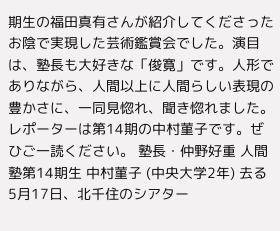期生の福田真有さんが紹介してくださったお陰で実現した芸術鑑賞会でした。演目は、塾長も大好きな「俊寛」です。人形でありながら、人間以上に人間らしい表現の豊かさに、一同見惚れ、聞き惚れました。 レポーターは第14期の中村菫子です。ぜひご一読ください。 塾長・仲野好重 人間塾第14期生 中村菫子 (中央大学2年) 去る5月17日、北千住のシアター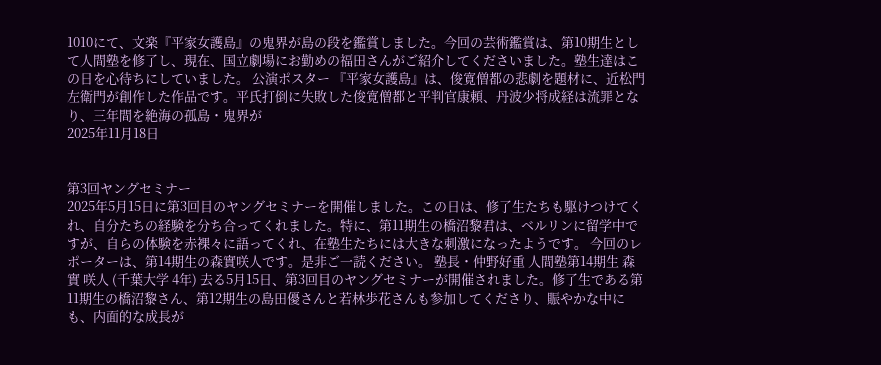1010にて、文楽『平家女護島』の鬼界が島の段を鑑賞しました。今回の芸術鑑賞は、第10期生として人間塾を修了し、現在、国立劇場にお勤めの福田さんがご紹介してくださいました。塾生達はこの日を心待ちにしていました。 公演ポスター 『平家女護島』は、俊寛僧都の悲劇を題材に、近松門左衛門が創作した作品です。平氏打倒に失敗した俊寛僧都と平判官康頼、丹波少将成経は流罪となり、三年間を絶海の孤島・鬼界が
2025年11月18日


第3回ヤングセミナー
2025年5月15日に第3回目のヤングセミナーを開催しました。この日は、修了生たちも駆けつけてくれ、自分たちの経験を分ち合ってくれました。特に、第11期生の橋沼黎君は、ベルリンに留学中ですが、自らの体験を赤裸々に語ってくれ、在塾生たちには大きな刺激になったようです。 今回のレポーターは、第14期生の森實咲人です。是非ご一読ください。 塾長・仲野好重 人間塾第14期生 森實 咲人 (千葉大学 4年) 去る5月15日、第3回目のヤングセミナーが開催されました。修了生である第11期生の橋沼黎さん、第12期生の島田優さんと若林歩花さんも参加してくださり、賑やかな中にも、内面的な成長が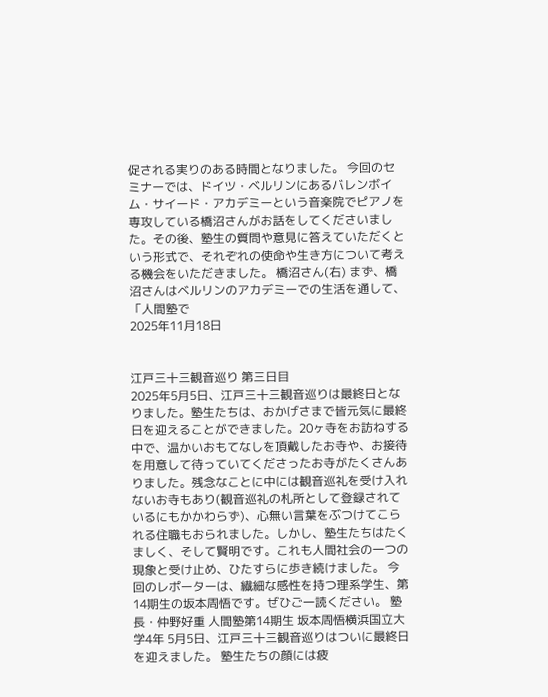促される実りのある時間となりました。 今回のセミナーでは、ドイツ・ベルリンにあるバレンボイム・サイード・アカデミーという音楽院でピアノを専攻している橋沼さんがお話をしてくださいました。その後、塾生の質問や意見に答えていただくという形式で、それぞれの使命や生き方について考える機会をいただきました。 橋沼さん(右) まず、橋沼さんはベルリンのアカデミーでの生活を通して、「人間塾で
2025年11月18日


江戸三十三観音巡り 第三日目
2025年5月5日、江戸三十三観音巡りは最終日となりました。塾生たちは、おかげさまで皆元気に最終日を迎えることができました。20ヶ寺をお訪ねする中で、温かいおもてなしを頂戴したお寺や、お接待を用意して待っていてくださったお寺がたくさんありました。残念なことに中には観音巡礼を受け入れないお寺もあり(観音巡礼の札所として登録されているにもかかわらず)、心無い言葉をぶつけてこられる住職もおられました。しかし、塾生たちはたくましく、そして賢明です。これも人間社会の一つの現象と受け止め、ひたすらに歩き続けました。 今回のレポーターは、繊細な感性を持つ理系学生、第14期生の坂本周悟です。ぜひご一読ください。 塾長・仲野好重 人間塾第14期生 坂本周悟横浜国立大学4年 5月5日、江戸三十三観音巡りはついに最終日を迎えました。 塾生たちの顔には疲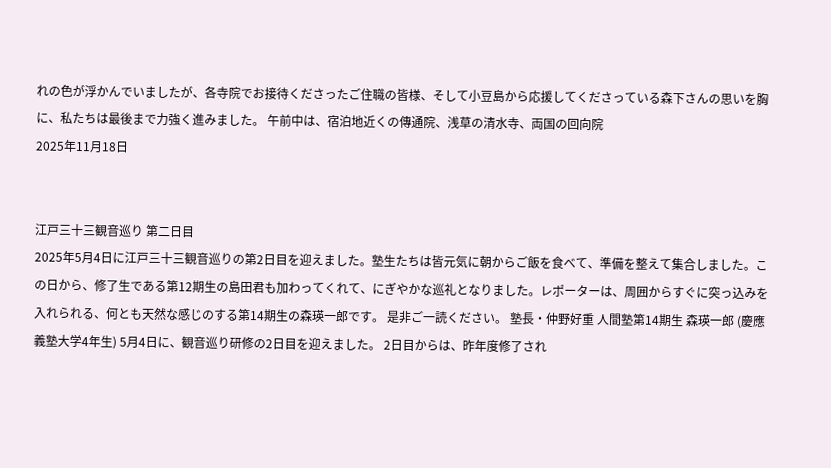れの色が浮かんでいましたが、各寺院でお接待くださったご住職の皆様、そして小豆島から応援してくださっている森下さんの思いを胸に、私たちは最後まで力強く進みました。 午前中は、宿泊地近くの傳通院、浅草の清水寺、両国の回向院
2025年11月18日


江戸三十三観音巡り 第二日目
2025年5月4日に江戸三十三観音巡りの第2日目を迎えました。塾生たちは皆元気に朝からご飯を食べて、準備を整えて集合しました。この日から、修了生である第12期生の島田君も加わってくれて、にぎやかな巡礼となりました。レポーターは、周囲からすぐに突っ込みを入れられる、何とも天然な感じのする第14期生の森瑛一郎です。 是非ご一読ください。 塾長・仲野好重 人間塾第14期生 森瑛一郎 (慶應義塾大学4年生) 5月4日に、観音巡り研修の2日目を迎えました。 2日目からは、昨年度修了され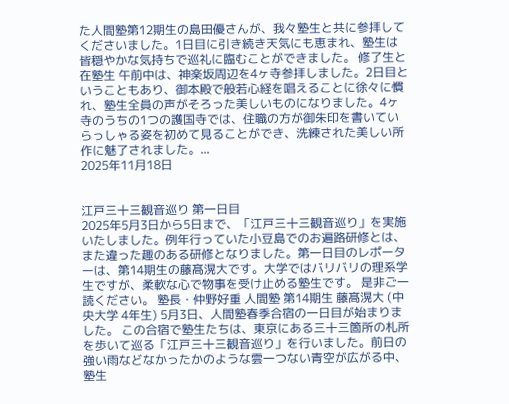た人間塾第12期生の島田優さんが、我々塾生と共に参拝してくださいました。1日目に引き続き天気にも恵まれ、塾生は皆穏やかな気持ちで巡礼に臨むことができました。 修了生と在塾生 午前中は、神楽坂周辺を4ヶ寺参拝しました。2日目ということもあり、御本殿で般若心経を唱えることに徐々に慣れ、塾生全員の声がそろった美しいものになりました。4ヶ寺のうちの1つの護国寺では、住職の方が御朱印を書いていらっしゃる姿を初めて見ることができ、洗練された美しい所作に魅了されました。...
2025年11月18日


江戸三十三観音巡り 第一日目
2025年5月3日から5日まで、「江戸三十三観音巡り」を実施いたしました。例年行っていた小豆島でのお遍路研修とは、また違った趣のある研修となりました。第一日目のレポーターは、第14期生の藤髙滉大です。大学ではバリバリの理系学生ですが、柔軟な心で物事を受け止める塾生です。 是非ご一読ください。 塾長・仲野好重 人間塾 第14期生 藤髙滉大 (中央大学 4年生) 5月3日、人間塾春季合宿の一日目が始まりました。 この合宿で塾生たちは、東京にある三十三箇所の札所を歩いて巡る「江戸三十三観音巡り」を行いました。前日の強い雨などなかったかのような雲一つない青空が広がる中、塾生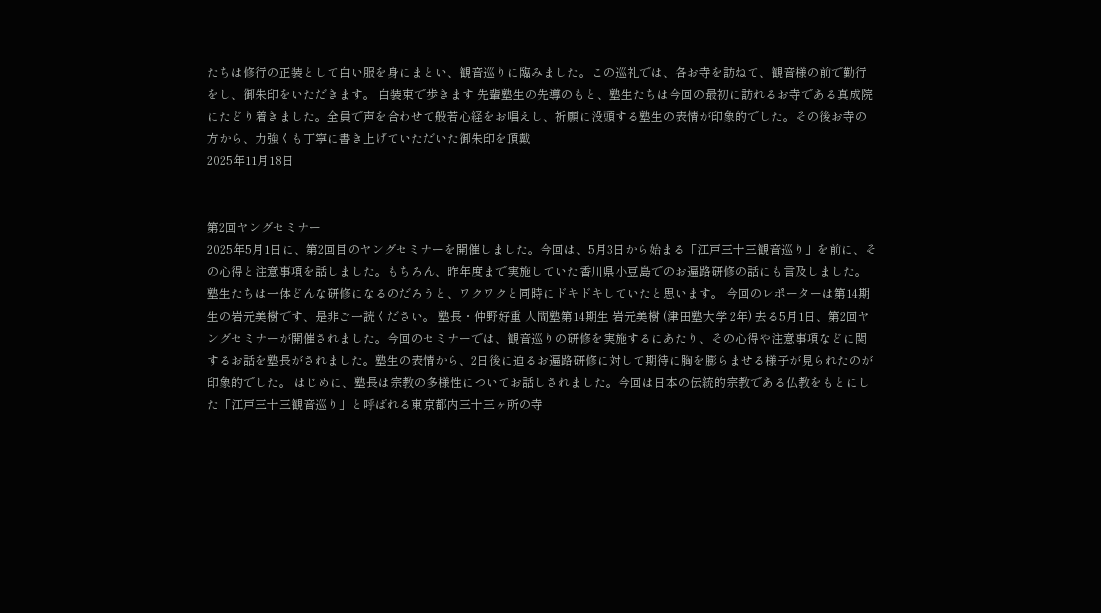たちは修行の正装として白い服を身にまとい、観音巡りに臨みました。この巡礼では、各お寺を訪ねて、観音様の前で勤行をし、御朱印をいただきます。 白装束で歩きます 先輩塾生の先導のもと、塾生たちは今回の最初に訪れるお寺である真成院にたどり着きました。全員で声を合わせて般若心経をお唱えし、祈願に没頭する塾生の表情が印象的でした。その後お寺の方から、力強くも丁寧に書き上げていただいた御朱印を頂戴
2025年11月18日


第2回ヤングセミナー
2025年5月1日に、第2回目のヤングセミナーを開催しました。今回は、5月3日から始まる「江戸三十三観音巡り」を前に、その心得と注意事項を話しました。もちろん、昨年度まで実施していた香川県小豆島でのお遍路研修の話にも言及しました。塾生たちは一体どんな研修になるのだろうと、ワクワクと同時にドキドキしていたと思います。 今回のレポーターは第14期生の岩元美樹です、是非ご一読ください。 塾長・仲野好重 人間塾第14期生 岩元美樹 (津田塾大学 2年) 去る5月1日、第2回ヤングセミナーが開催されました。今回のセミナーでは、観音巡りの研修を実施するにあたり、その心得や注意事項などに関するお話を塾長がされました。塾生の表情から、2日後に迫るお遍路研修に対して期待に胸を膨らませる様子が見られたのが印象的でした。 はじめに、塾長は宗教の多様性についてお話しされました。今回は日本の伝統的宗教である仏教をもとにした「江戸三十三観音巡り」と呼ばれる東京都内三十三ヶ所の寺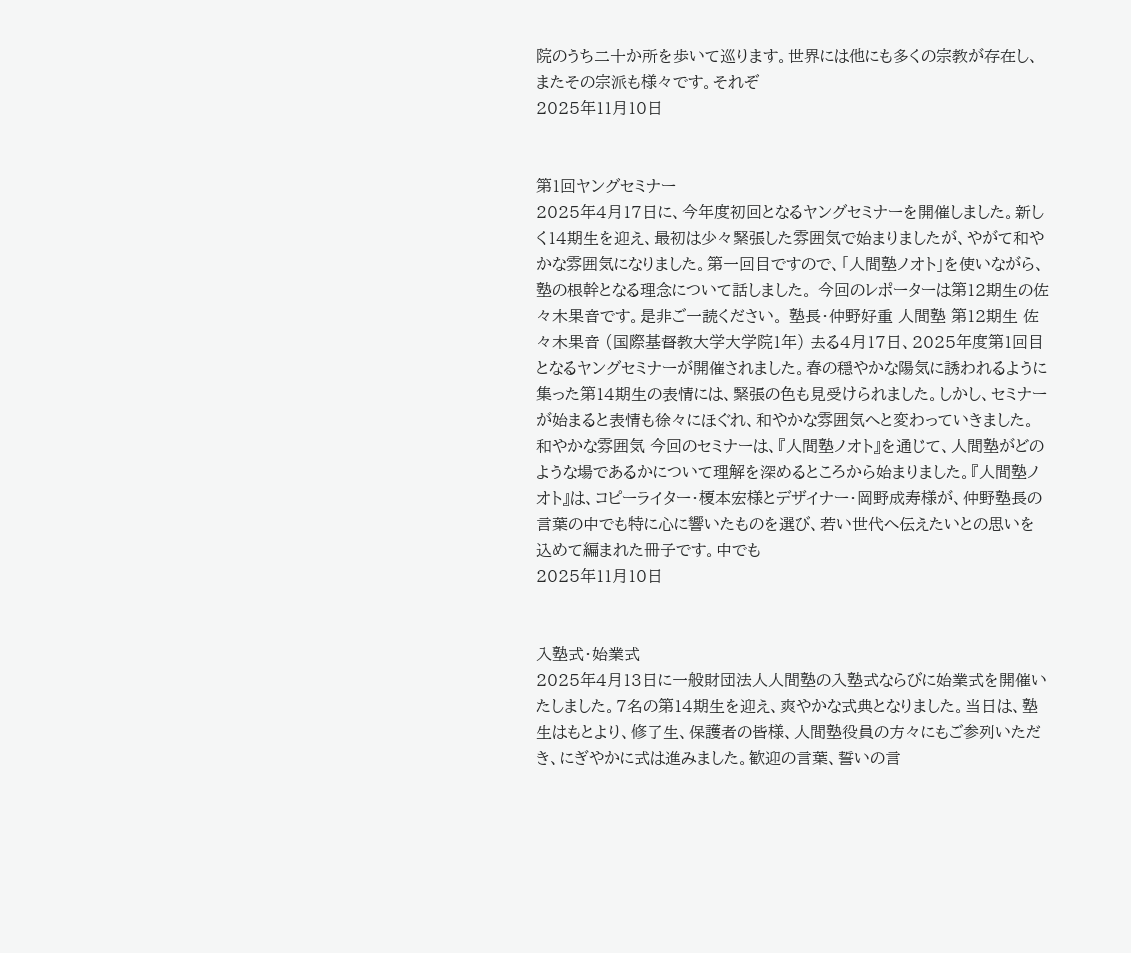院のうち二十か所を歩いて巡ります。世界には他にも多くの宗教が存在し、またその宗派も様々です。それぞ
2025年11月10日


第1回ヤングセミナー
2025年4月17日に、今年度初回となるヤングセミナーを開催しました。新しく14期生を迎え、最初は少々緊張した雰囲気で始まりましたが、やがて和やかな雰囲気になりました。第一回目ですので、「人間塾ノオト」を使いながら、塾の根幹となる理念について話しました。 今回のレポーターは第12期生の佐々木果音です。是非ご一読ください。 塾長・仲野好重 人間塾 第12期生 佐々木果音 (国際基督教大学大学院1年) 去る4月17日、2025年度第1回目となるヤングセミナーが開催されました。春の穏やかな陽気に誘われるように集った第14期生の表情には、緊張の色も見受けられました。しかし、セミナーが始まると表情も徐々にほぐれ、和やかな雰囲気へと変わっていきました。 和やかな雰囲気 今回のセミナーは、『人間塾ノオト』を通じて、人間塾がどのような場であるかについて理解を深めるところから始まりました。『人間塾ノオト』は、コピーライター・榎本宏様とデザイナー・岡野成寿様が、仲野塾長の言葉の中でも特に心に響いたものを選び、若い世代へ伝えたいとの思いを込めて編まれた冊子です。中でも
2025年11月10日


入塾式・始業式
2025年4月13日に一般財団法人人間塾の入塾式ならびに始業式を開催いたしました。7名の第14期生を迎え、爽やかな式典となりました。当日は、塾生はもとより、修了生、保護者の皆様、人間塾役員の方々にもご参列いただき、にぎやかに式は進みました。歓迎の言葉、誓いの言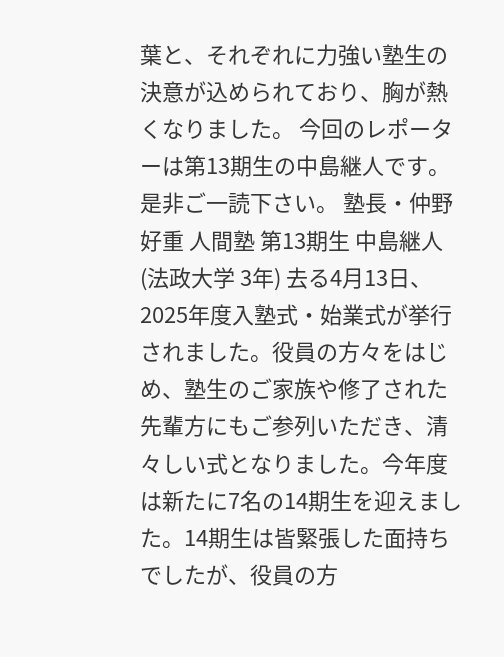葉と、それぞれに力強い塾生の決意が込められており、胸が熱くなりました。 今回のレポーターは第13期生の中島継人です。是非ご一読下さい。 塾長・仲野好重 人間塾 第13期生 中島継人 (法政大学 3年) 去る4月13日、2025年度入塾式・始業式が挙行されました。役員の方々をはじめ、塾生のご家族や修了された先輩方にもご参列いただき、清々しい式となりました。今年度は新たに7名の14期生を迎えました。14期生は皆緊張した面持ちでしたが、役員の方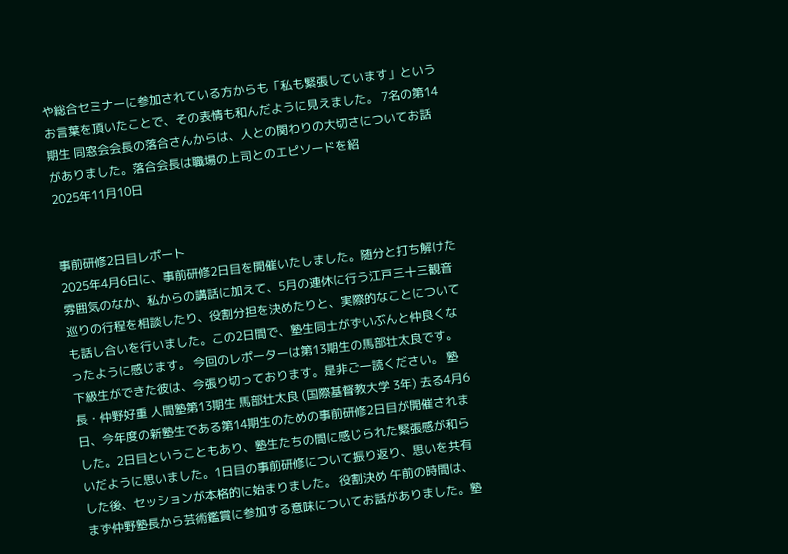や総合セミナーに参加されている方からも「私も緊張しています」というお言葉を頂いたことで、その表情も和んだように見えました。 7名の第14期生 同窓会会長の落合さんからは、人との関わりの大切さについてお話がありました。落合会長は職場の上司とのエピソードを紹
2025年11月10日


事前研修2日目レポート
2025年4月6日に、事前研修2日目を開催いたしました。随分と打ち解けた雰囲気のなか、私からの講話に加えて、5月の連休に行う江戸三十三観音巡りの行程を相談したり、役割分担を決めたりと、実際的なことについても話し合いを行いました。この2日間で、塾生同士がずいぶんと仲良くなったように感じます。 今回のレポーターは第13期生の馬部壮太良です。下級生ができた彼は、今張り切っております。是非ご一読ください。 塾長・仲野好重 人間塾第13期生 馬部壮太良 (国際基督教大学 3年) 去る4月6日、今年度の新塾生である第14期生のための事前研修2日目が開催されました。2日目ということもあり、塾生たちの間に感じられた緊張感が和らいだように思いました。1日目の事前研修について振り返り、思いを共有した後、セッションが本格的に始まりました。 役割決め 午前の時間は、まず仲野塾長から芸術鑑賞に参加する意味についてお話がありました。塾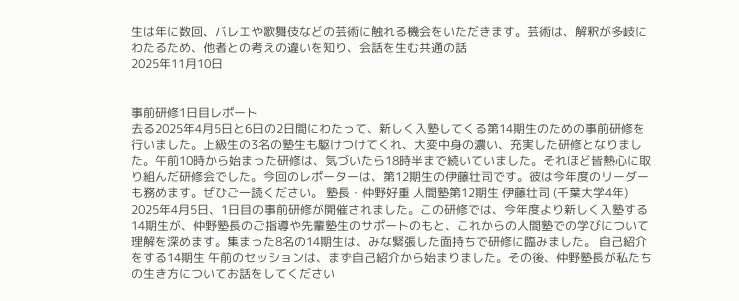生は年に数回、バレエや歌舞伎などの芸術に触れる機会をいただきます。芸術は、解釈が多岐にわたるため、他者との考えの違いを知り、会話を生む共通の話
2025年11月10日


事前研修1日目レポート
去る2025年4月5日と6日の2日間にわたって、新しく入塾してくる第14期生のための事前研修を行いました。上級生の3名の塾生も駆けつけてくれ、大変中身の濃い、充実した研修となりました。午前10時から始まった研修は、気づいたら18時半まで続いていました。それほど皆熱心に取り組んだ研修会でした。今回のレポーターは、第12期生の伊藤壮司です。彼は今年度のリーダーも務めます。ぜひご一読ください。 塾長・仲野好重 人間塾第12期生 伊藤壮司 (千葉大学4年) 2025年4月5日、1日目の事前研修が開催されました。この研修では、今年度より新しく入塾する14期生が、仲野塾長のご指導や先輩塾生のサポートのもと、これからの人間塾での学びについて理解を深めます。集まった8名の14期生は、みな緊張した面持ちで研修に臨みました。 自己紹介をする14期生 午前のセッションは、まず自己紹介から始まりました。その後、仲野塾長が私たちの生き方についてお話をしてください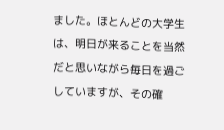ました。ほとんどの大学生は、明日が来ることを当然だと思いながら毎日を過ごしていますが、その確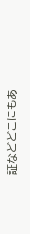証などどこにもあ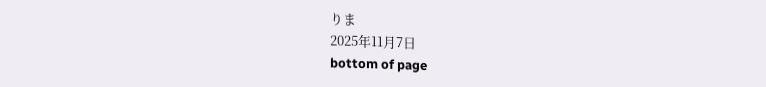りま
2025年11月7日
bottom of page